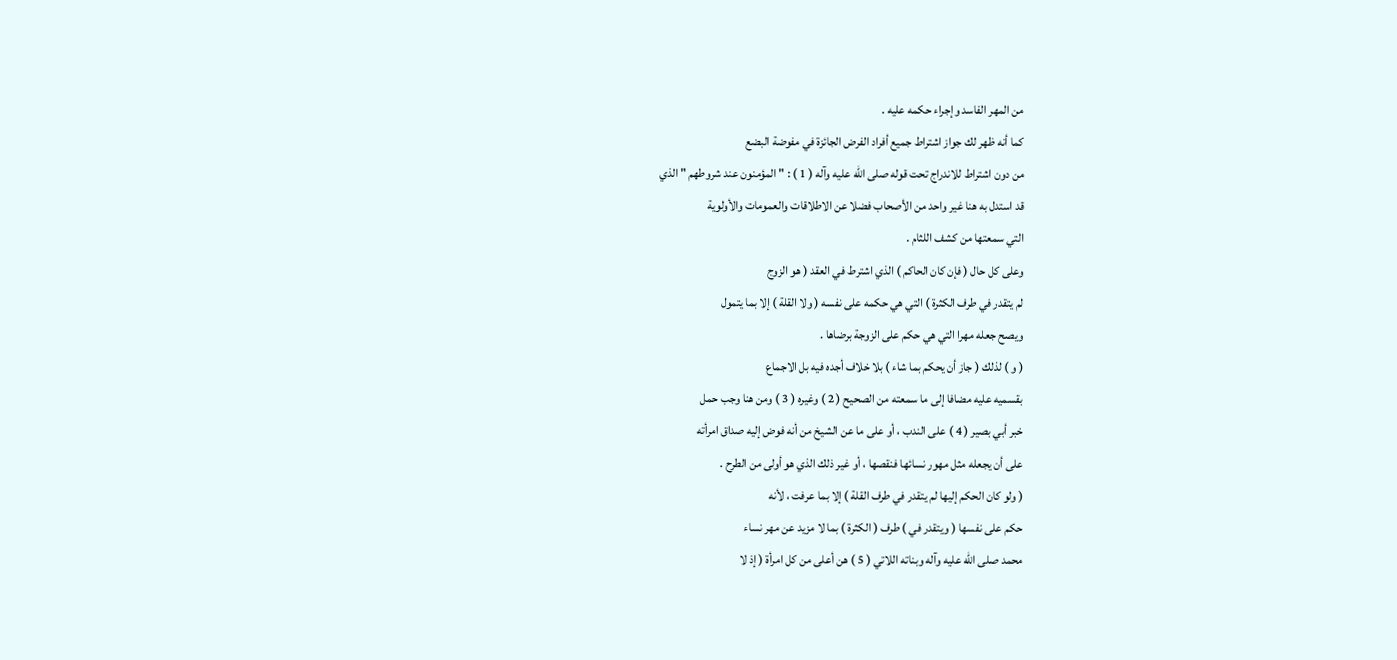من المهر الفاسد وإجراء حكمه عليه .
كما أنه ظهر لك جواز اشتراط جميع أفراد الفرض الجائزة في مفوضة البضع
من دون اشتراط للاندراج تحت قوله صلى الله عليه وآله ( 1 ) : " المؤمنون عند شروطهم " الذي
قد استدل به هنا غير واحد من الأصحاب فضلا عن الاطلاقات والعمومات والأولوية
التي سمعتها من كشف اللثام .
وعلى كل حال ( فإن كان الحاكم ) الذي اشترط في العقد ( هو الزوج
لم يتقدر في طرف الكثرة ) التي هي حكمه على نفسه ( ولا القلة ) إلا بما يتمول
ويصح جعله مهرا التي هي حكم على الزوجة برضاها .
( و ) لذلك ( جاز أن يحكم بما شاء ) بلا خلاف أجده فيه بل الاجماع
بقسميه عليه مضافا إلى ما سمعته من الصحيح ( 2 ) وغيره ( 3 ) ومن هنا وجب حمل
خبر أبي بصير ( 4 ) على الندب ، أو على ما عن الشيخ من أنه فوض إليه صداق امرأته
على أن يجعله مثل مهور نسائها فنقصها ، أو غير ذلك الذي هو أولى من الطرح .
( ولو كان الحكم إليها لم يتقدر في طرف القلة ) إلا بما عرفت ، لأنه
حكم على نفسها ( ويتقدر في ) طرف ( الكثرة ) بما لا مزيد عن مهر نساء
محمد صلى الله عليه وآله وبناته اللاتي ( 5 ) هن أعلى من كل امرأة ( إذ لا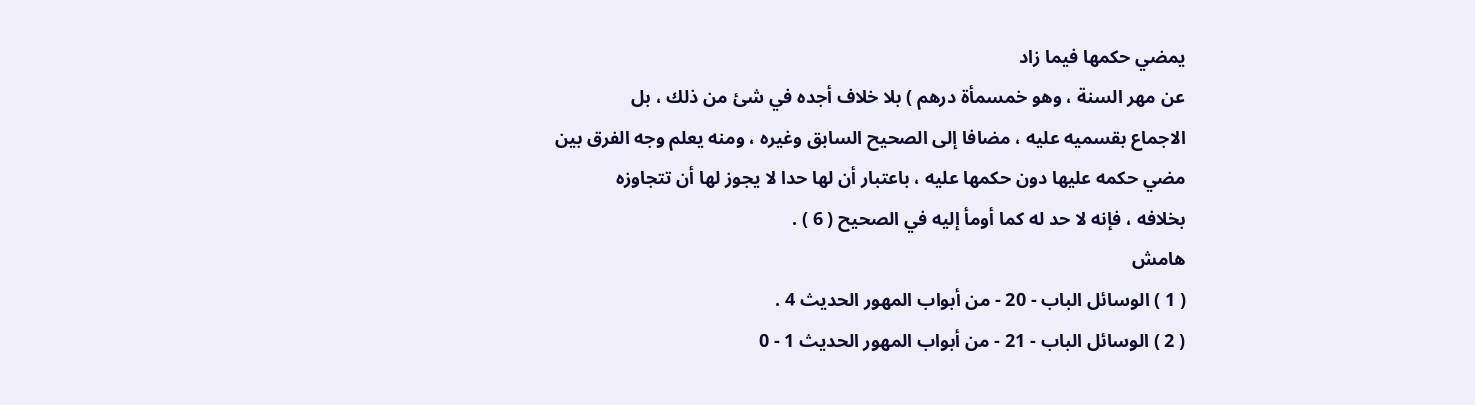يمضي حكمها فيما زاد
عن مهر السنة ، وهو خمسمأة درهم ) بلا خلاف أجده في شئ من ذلك ، بل
الاجماع بقسميه عليه ، مضافا إلى الصحيح السابق وغيره ، ومنه يعلم وجه الفرق بين
مضي حكمه عليها دون حكمها عليه ، باعتبار أن لها حدا لا يجوز لها أن تتجاوزه
بخلافه ، فإنه لا حد له كما أومأ إليه في الصحيح ( 6 ) .
هامش
( 1 ) الوسائل الباب - 20 - من أبواب المهور الحديث 4 .
( 2 ) الوسائل الباب - 21 - من أبواب المهور الحديث 1 - 0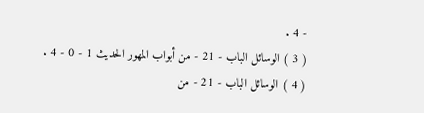- 4 .
( 3 ) الوسائل الباب - 21 - من أبواب المهور الحديث 1 - 0 - 4 .
( 4 ) الوسائل الباب - 21 - من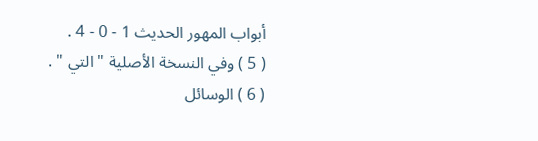أبواب المهور الحديث 1 - 0 - 4 .
( 5 ) وفي النسخة الأصلية " التي " .
( 6 ) الوسائل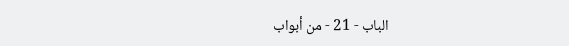الباب - 21 - من أبواب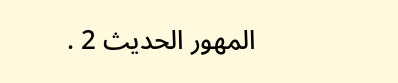المهور الحديث 2 .